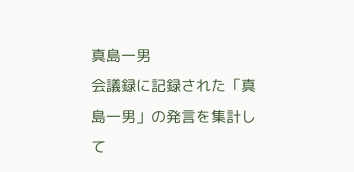真島一男
会議録に記録された「真島一男」の発言を集計して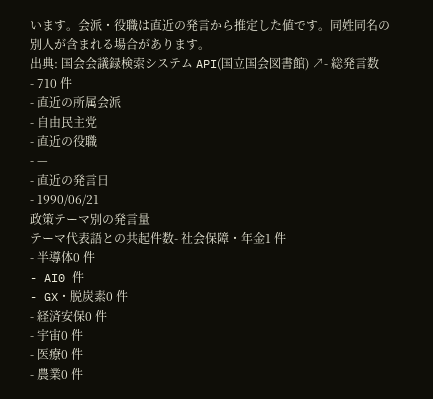います。会派・役職は直近の発言から推定した値です。同姓同名の別人が含まれる場合があります。
出典: 国会会議録検索システム API(国立国会図書館) ↗- 総発言数
- 710 件
- 直近の所属会派
- 自由民主党
- 直近の役職
- —
- 直近の発言日
- 1990/06/21
政策テーマ別の発言量
テーマ代表語との共起件数- 社会保障・年金1 件
- 半導体0 件
- AI0 件
- GX・脱炭素0 件
- 経済安保0 件
- 宇宙0 件
- 医療0 件
- 農業0 件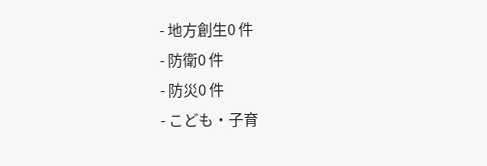- 地方創生0 件
- 防衛0 件
- 防災0 件
- こども・子育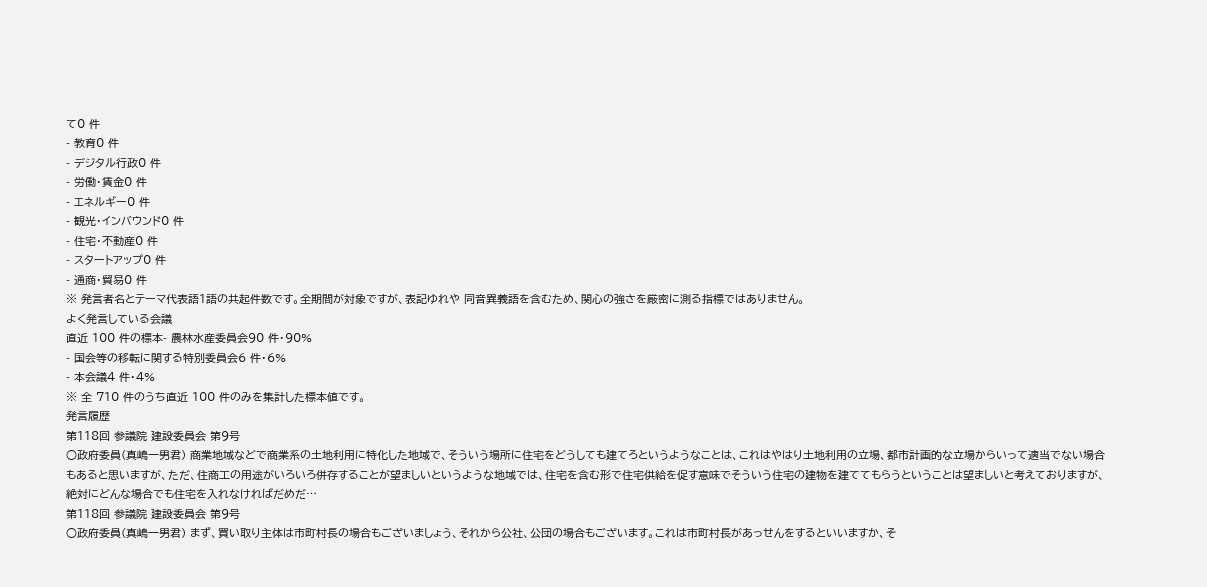て0 件
- 教育0 件
- デジタル行政0 件
- 労働・賃金0 件
- エネルギー0 件
- 観光・インバウンド0 件
- 住宅・不動産0 件
- スタートアップ0 件
- 通商・貿易0 件
※ 発言者名とテーマ代表語1語の共起件数です。全期間が対象ですが、表記ゆれや 同音異義語を含むため、関心の強さを厳密に測る指標ではありません。
よく発言している会議
直近 100 件の標本- 農林水産委員会90 件・90%
- 国会等の移転に関する特別委員会6 件・6%
- 本会議4 件・4%
※ 全 710 件のうち直近 100 件のみを集計した標本値です。
発言履歴
第118回 参議院 建設委員会 第9号
○政府委員(真嶋一男君) 商業地域などで商業系の土地利用に特化した地域で、そういう場所に住宅をどうしても建てろというようなことは、これはやはり土地利用の立場、都市計画的な立場からいって適当でない場合もあると思いますが、ただ、住商工の用途がいろいろ併存することが望ましいというような地域では、住宅を含む形で住宅供給を促す意味でそういう住宅の建物を建ててもらうということは望ましいと考えておりますが、絶対にどんな場合でも住宅を入れなければだめだ…
第118回 参議院 建設委員会 第9号
○政府委員(真嶋一男君) まず、買い取り主体は市町村長の場合もございましょう、それから公社、公団の場合もございます。これは市町村長があっせんをするといいますか、そ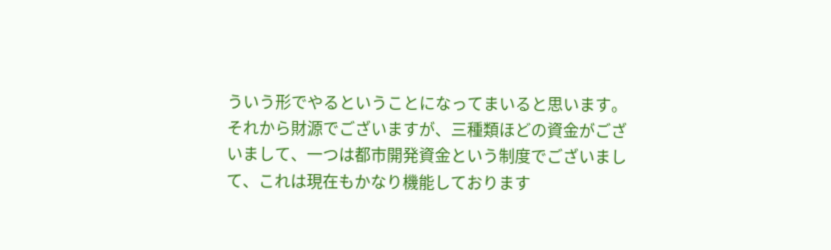ういう形でやるということになってまいると思います。 それから財源でございますが、三種類ほどの資金がございまして、一つは都市開発資金という制度でございまして、これは現在もかなり機能しております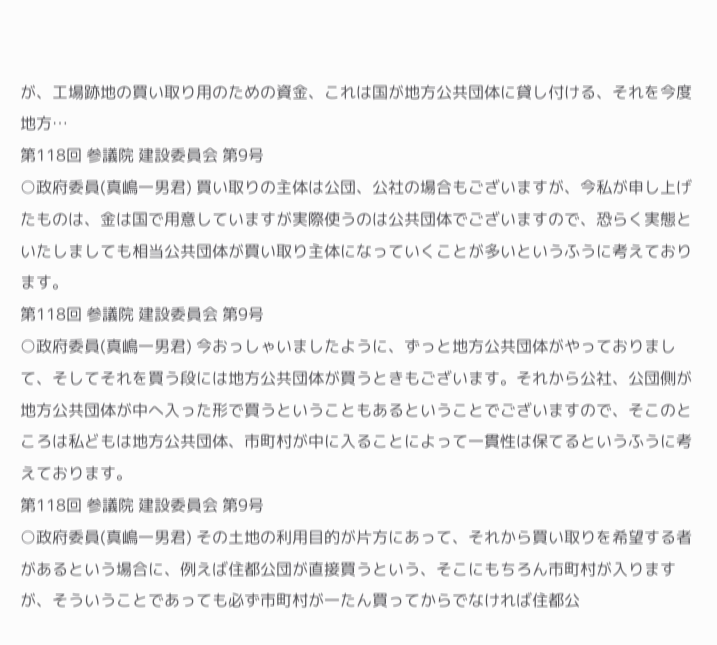が、工場跡地の買い取り用のための資金、これは国が地方公共団体に貸し付ける、それを今度地方…
第118回 参議院 建設委員会 第9号
○政府委員(真嶋一男君) 買い取りの主体は公団、公社の場合もございますが、今私が申し上げたものは、金は国で用意していますが実際使うのは公共団体でございますので、恐らく実態といたしましても相当公共団体が買い取り主体になっていくことが多いというふうに考えております。
第118回 参議院 建設委員会 第9号
○政府委員(真嶋一男君) 今おっしゃいましたように、ずっと地方公共団体がやっておりまして、そしてそれを買う段には地方公共団体が買うときもございます。それから公社、公団側が地方公共団体が中へ入った形で買うということもあるということでございますので、そこのところは私どもは地方公共団体、市町村が中に入ることによって一貫性は保てるというふうに考えております。
第118回 参議院 建設委員会 第9号
○政府委員(真嶋一男君) その土地の利用目的が片方にあって、それから買い取りを希望する者があるという場合に、例えば住都公団が直接買うという、そこにもちろん市町村が入りますが、そういうことであっても必ず市町村が一たん買ってからでなければ住都公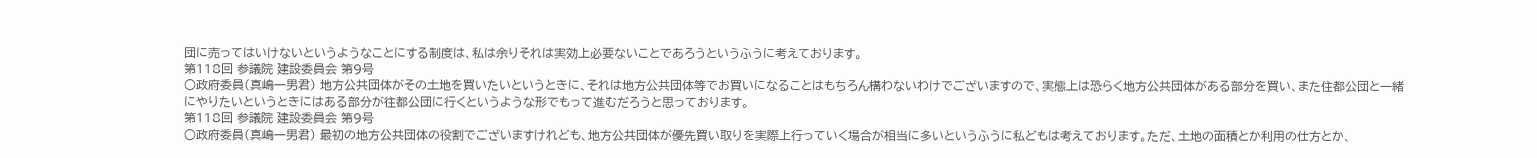団に売ってはいけないというようなことにする制度は、私は余りそれは実効上必要ないことであろうというふうに考えております。
第118回 参議院 建設委員会 第9号
○政府委員(真嶋一男君) 地方公共団体がその土地を買いたいというときに、それは地方公共団体等でお買いになることはもちろん構わないわけでございますので、実態上は恐らく地方公共団体がある部分を買い、また住都公団と一緒にやりたいというときにはある部分が往都公団に行くというような形でもって進むだろうと思っております。
第118回 参議院 建設委員会 第9号
○政府委員(真嶋一男君) 最初の地方公共団体の役割でございますけれども、地方公共団体が優先買い取りを実際上行っていく場合が相当に多いというふうに私どもは考えております。ただ、土地の面積とか利用の仕方とか、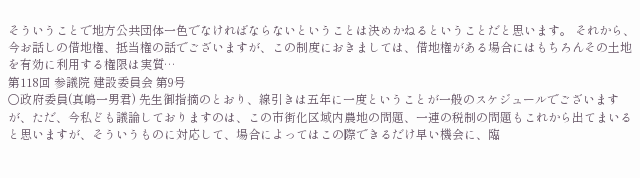そういうことで地方公共団体一色でなければならないということは決めかねるということだと思います。 それから、今お話しの借地権、抵当権の話でございますが、この制度におきましては、借地権がある場合にはもちろんその土地を有効に利用する権限は実質…
第118回 参議院 建設委員会 第9号
○政府委員(真嶋一男君) 先生御指摘のとおり、線引きは五年に一度ということが一般のスケジュールでございますが、ただ、今私ども議論しておりますのは、この市街化区域内農地の問題、一連の税制の問題もこれから出てまいると思いますが、そういうものに対応して、場合によってはこの際できるだけ早い機会に、臨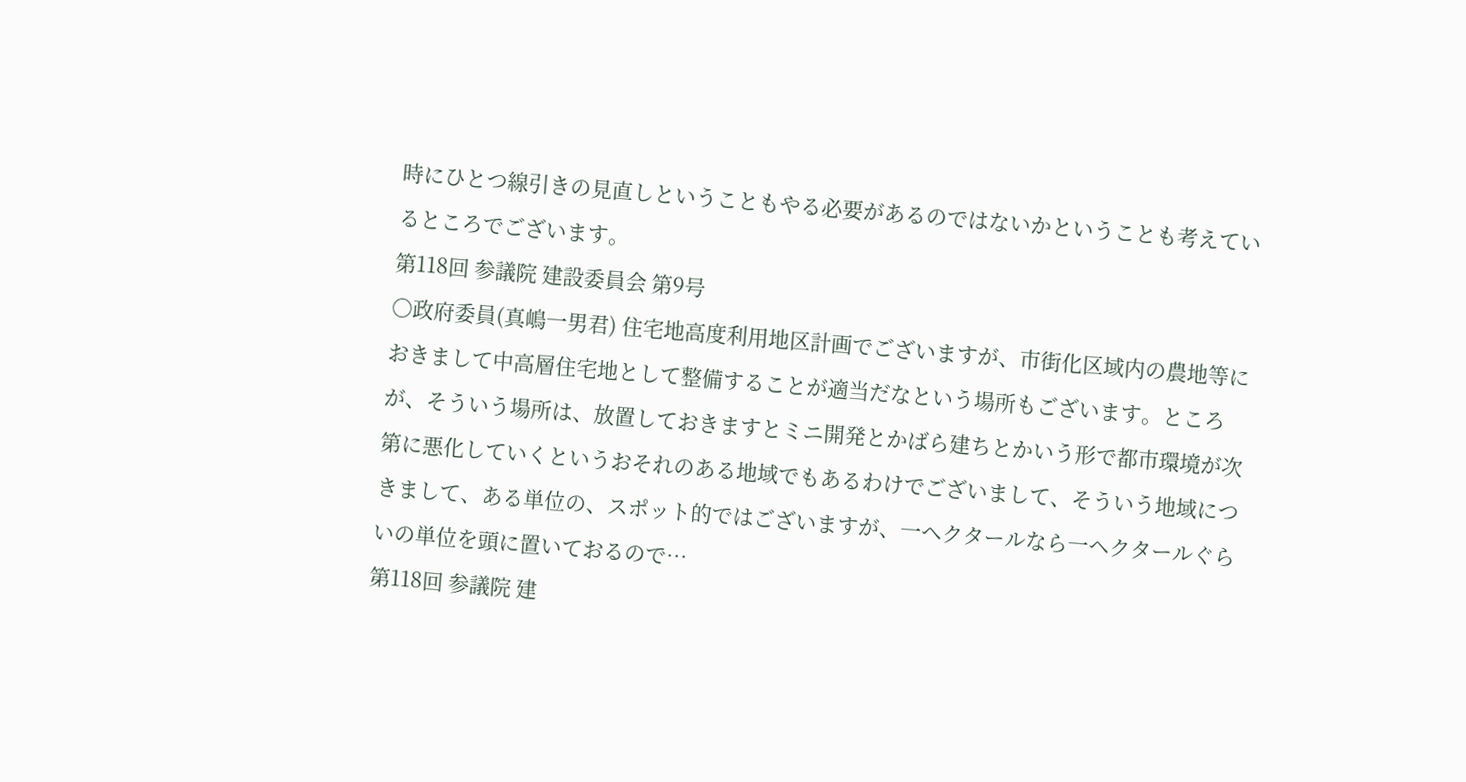時にひとつ線引きの見直しということもやる必要があるのではないかということも考えているところでございます。
第118回 参議院 建設委員会 第9号
○政府委員(真嶋一男君) 住宅地高度利用地区計画でございますが、市街化区域内の農地等におきまして中高層住宅地として整備することが適当だなという場所もございます。ところが、そういう場所は、放置しておきますとミニ開発とかばら建ちとかいう形で都市環境が次第に悪化していくというおそれのある地域でもあるわけでございまして、そういう地域につきまして、ある単位の、スポット的ではございますが、一ヘクタールなら一ヘクタールぐらいの単位を頭に置いておるので…
第118回 参議院 建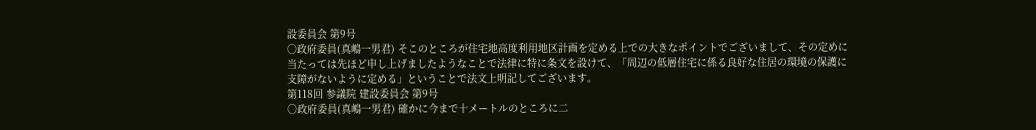設委員会 第9号
○政府委員(真嶋一男君) そこのところが住宅地高度利用地区計画を定める上での大きなポイントでございまして、その定めに当たっては先ほど申し上げましたようなことで法律に特に条文を設けて、「周辺の低層住宅に係る良好な住居の環境の保護に支障がないように定める」ということで法文上明記してございます。
第118回 参議院 建設委員会 第9号
○政府委員(真嶋一男君) 確かに今まで十メートルのところに二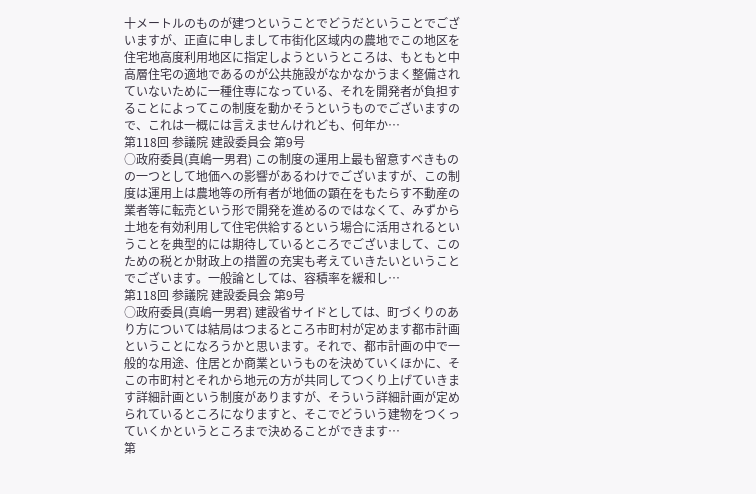十メートルのものが建つということでどうだということでございますが、正直に申しまして市街化区域内の農地でこの地区を住宅地高度利用地区に指定しようというところは、もともと中高層住宅の適地であるのが公共施設がなかなかうまく整備されていないために一種住専になっている、それを開発者が負担することによってこの制度を動かそうというものでございますので、これは一概には言えませんけれども、何年か…
第118回 参議院 建設委員会 第9号
○政府委員(真嶋一男君) この制度の運用上最も留意すべきものの一つとして地価への影響があるわけでございますが、この制度は運用上は農地等の所有者が地価の顕在をもたらす不動産の業者等に転売という形で開発を進めるのではなくて、みずから土地を有効利用して住宅供給するという場合に活用されるということを典型的には期待しているところでございまして、このための税とか財政上の措置の充実も考えていきたいということでございます。一般論としては、容積率を緩和し…
第118回 参議院 建設委員会 第9号
○政府委員(真嶋一男君) 建設省サイドとしては、町づくりのあり方については結局はつまるところ市町村が定めます都市計画ということになろうかと思います。それで、都市計画の中で一般的な用途、住居とか商業というものを決めていくほかに、そこの市町村とそれから地元の方が共同してつくり上げていきます詳細計画という制度がありますが、そういう詳細計画が定められているところになりますと、そこでどういう建物をつくっていくかというところまで決めることができます…
第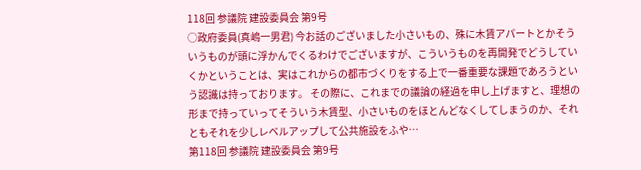118回 参議院 建設委員会 第9号
○政府委員(真嶋一男君) 今お話のございました小さいもの、殊に木賃アパートとかそういうものが頭に浮かんでくるわけでございますが、こういうものを再開発でどうしていくかということは、実はこれからの都市づくりをする上で一番重要な課題であろうという認識は持っております。 その際に、これまでの議論の経過を申し上げますと、理想の形まで持っていってそういう木賃型、小さいものをほとんどなくしてしまうのか、それともそれを少しレベルアップして公共施設をふや…
第118回 参議院 建設委員会 第9号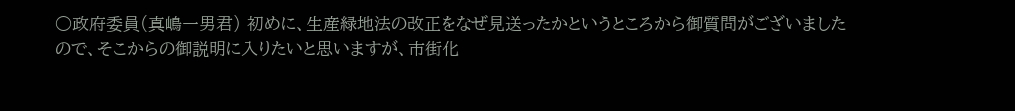○政府委員(真嶋一男君) 初めに、生産緑地法の改正をなぜ見送ったかというところから御質問がございましたので、そこからの御説明に入りたいと思いますが、市街化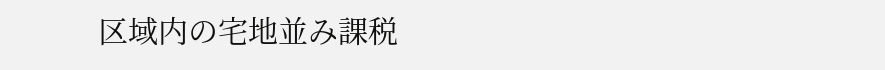区域内の宅地並み課税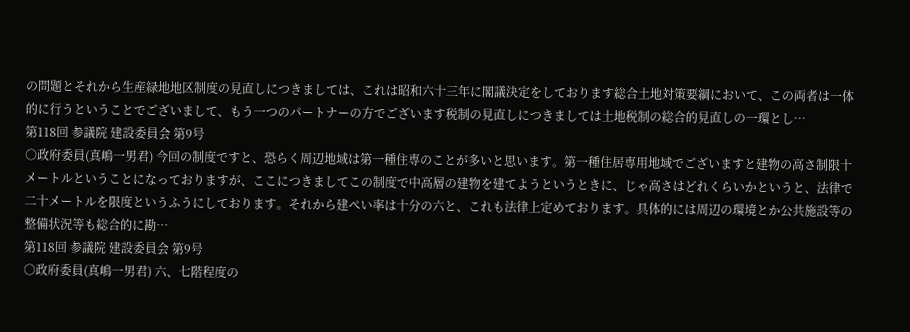の問題とそれから生産緑地地区制度の見直しにつきましては、これは昭和六十三年に閣議決定をしております総合土地対策要綱において、この両者は一体的に行うということでございまして、もう一つのパートナーの方でございます税制の見直しにつきましては土地税制の総合的見直しの一環とし…
第118回 参議院 建設委員会 第9号
○政府委員(真嶋一男君) 今回の制度ですと、恐らく周辺地域は第一種住専のことが多いと思います。第一種住居専用地域でございますと建物の高さ制限十メートルということになっておりますが、ここにつきましてこの制度で中高層の建物を建てようというときに、じゃ高さはどれくらいかというと、法律で二十メートルを限度というふうにしております。それから建ぺい率は十分の六と、これも法律上定めております。具体的には周辺の環境とか公共施設等の整備状況等も総合的に勘…
第118回 参議院 建設委員会 第9号
○政府委員(真嶋一男君) 六、七階程度の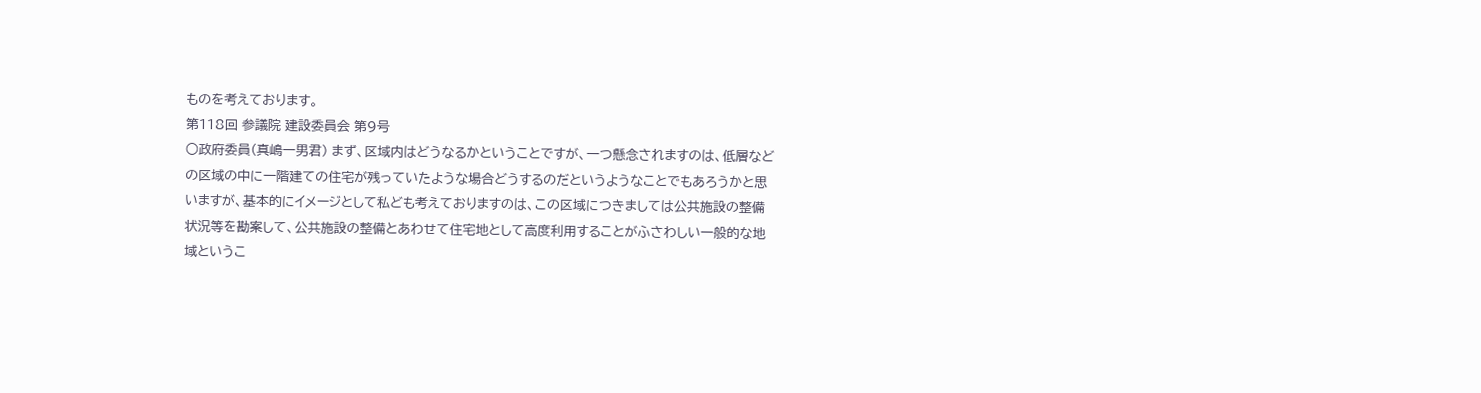ものを考えております。
第118回 参議院 建設委員会 第9号
○政府委員(真嶋一男君) まず、区域内はどうなるかということですが、一つ懸念されますのは、低層などの区域の中に一階建ての住宅が残っていたような場合どうするのだというようなことでもあろうかと思いますが、基本的にイメージとして私ども考えておりますのは、この区域につきましては公共施設の整備状況等を勘案して、公共施設の整備とあわせて住宅地として高度利用することがふさわしい一般的な地域というこ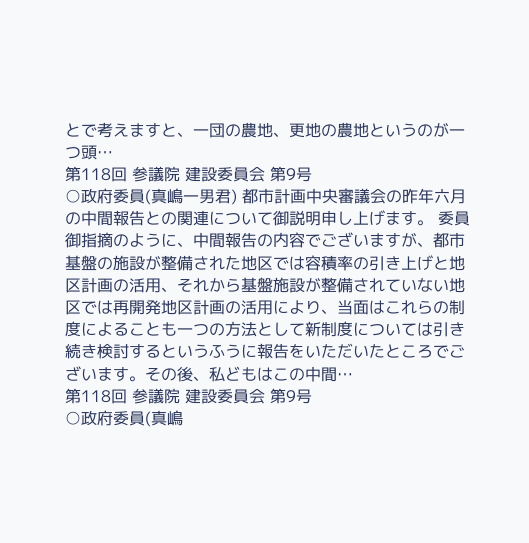とで考えますと、一団の農地、更地の農地というのが一つ頭…
第118回 参議院 建設委員会 第9号
○政府委員(真嶋一男君) 都市計画中央審議会の昨年六月の中間報告との関連について御説明申し上げます。 委員御指摘のように、中間報告の内容でございますが、都市基盤の施設が整備された地区では容積率の引き上げと地区計画の活用、それから基盤施設が整備されていない地区では再開発地区計画の活用により、当面はこれらの制度によることも一つの方法として新制度については引き続き検討するというふうに報告をいただいたところでございます。その後、私どもはこの中間…
第118回 参議院 建設委員会 第9号
○政府委員(真嶋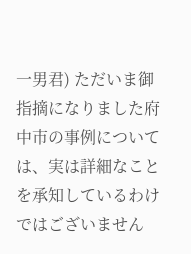一男君) ただいま御指摘になりました府中市の事例については、実は詳細なことを承知しているわけではございません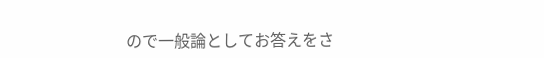ので一般論としてお答えをさ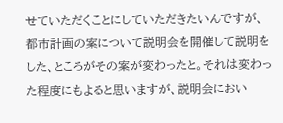せていただくことにしていただきたいんですが、都市計画の案について説明会を開催して説明をした、ところがその案が変わったと。それは変わった程度にもよると思いますが、説明会におい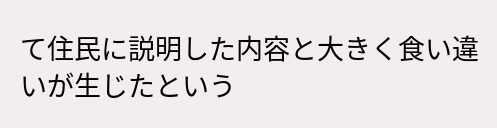て住民に説明した内容と大きく食い違いが生じたという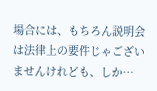場合には、もちろん説明会は法律上の要件じゃございませんけれども、しか…